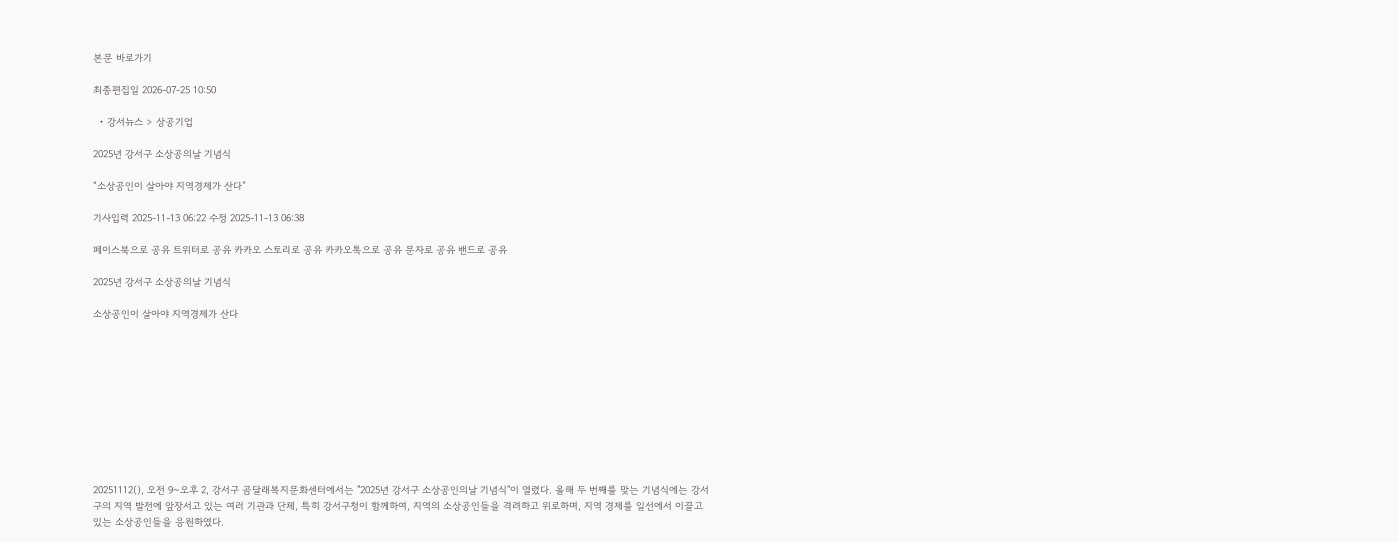본문 바로가기

최종편집일 2026-07-25 10:50

  • 강서뉴스 > 상공기업

2025년 강서구 소상공의날 기념식

“소상공인이 살아야 지역경제가 산다”

기사입력 2025-11-13 06:22 수정 2025-11-13 06:38

페이스북으로 공유 트위터로 공유 카카오 스토리로 공유 카카오톡으로 공유 문자로 공유 밴드로 공유

2025년 강서구 소상공의날 기념식

소상공인이 살아야 지역경제가 산다










20251112(), 오전 9~오후 2, 강서구 곰달래복지문화센터에서는 "2025년 강서구 소상공인의날 기념식"이 열렸다. 올해 두 번째를 맞는 기념식에는 강서구의 지역 발전에 앞장서고 있는 여러 기관과 단체, 특히 강서구청이 함께하여, 지역의 소상공인들을 격려하고 위로하며, 지역 경제를 일선에서 이끌고 있는 소상공인들을 응원하였다.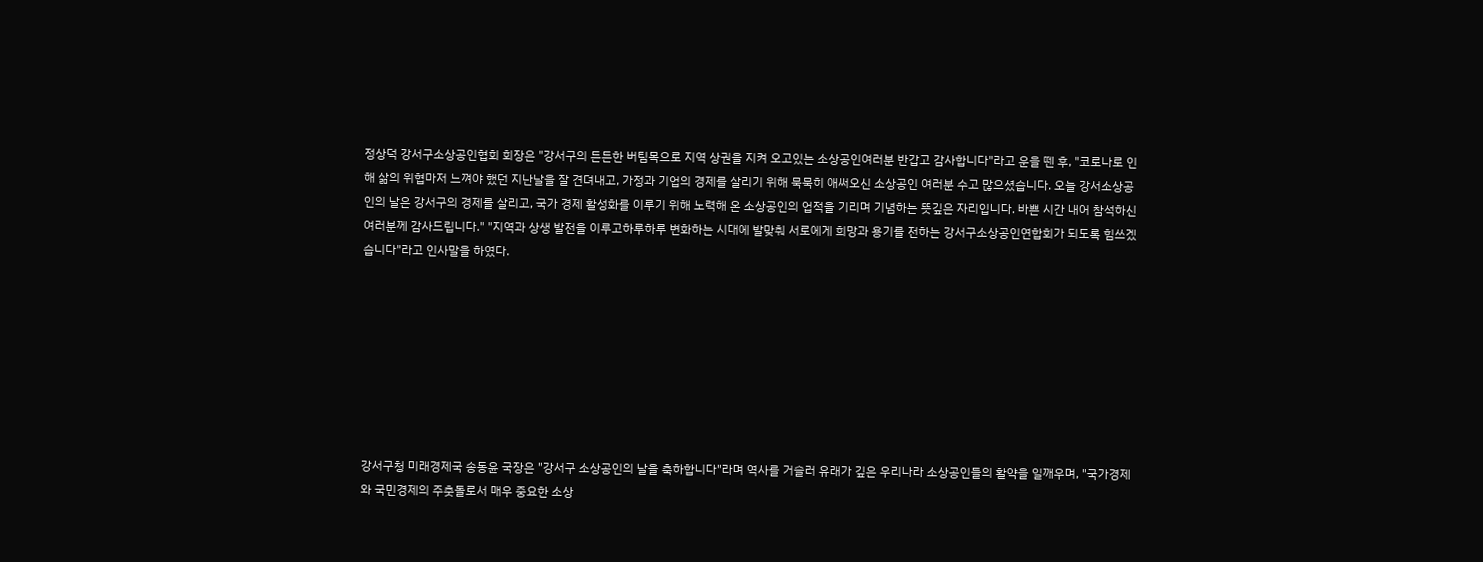정상덕 강서구소상공인협회 회장은 "강서구의 든든한 버팀목으로 지역 상권을 지켜 오고있는 소상공인여러분 반갑고 감사합니다"라고 운을 뗀 후, "코로나로 인해 삶의 위협마저 느껴야 했던 지난날을 잘 견뎌내고, 가정과 기업의 경제를 살리기 위해 묵묵히 애써오신 소상공인 여러분 수고 많으셨습니다. 오늘 강서소상공인의 날은 강서구의 경제를 살리고, 국가 경제 활성화를 이루기 위해 노력해 온 소상공인의 업적을 기리며 기념하는 뜻깊은 자리입니다. 바쁜 시간 내어 참석하신 여러분께 감사드립니다." "지역과 상생 발전을 이루고하루하루 변화하는 시대에 발맞춰 서로에게 희망과 용기를 전하는 강서구소상공인연합회가 되도록 힘쓰겠습니다"라고 인사말을 하였다.








강서구청 미래경제국 송동윤 국장은 "강서구 소상공인의 날을 축하합니다"라며 역사를 거슬러 유래가 깊은 우리나라 소상공인들의 활약을 일깨우며, "국가경제와 국민경제의 주춧돌로서 매우 중요한 소상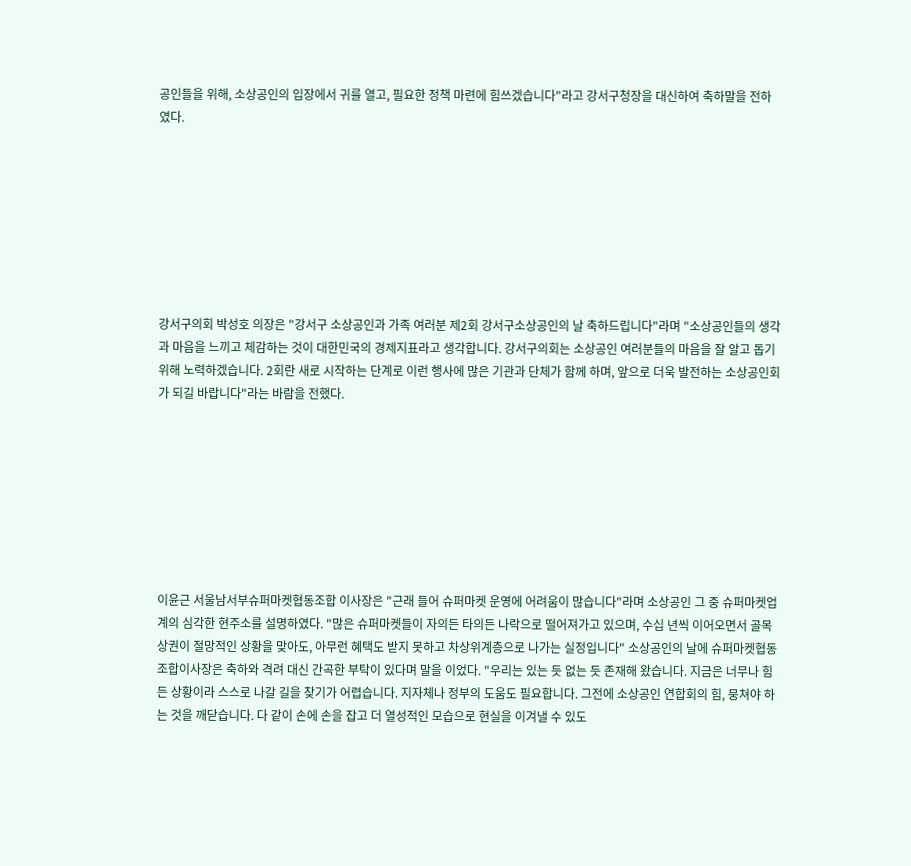공인들을 위해, 소상공인의 입장에서 귀를 열고, 필요한 정책 마련에 힘쓰겠습니다"라고 강서구청장을 대신하여 축하말을 전하였다.








강서구의회 박성호 의장은 "강서구 소상공인과 가족 여러분 제2회 강서구소상공인의 날 축하드립니다"라며 "소상공인들의 생각과 마음을 느끼고 체감하는 것이 대한민국의 경제지표라고 생각합니다. 강서구의회는 소상공인 여러분들의 마음을 잘 알고 돕기 위해 노력하겠습니다. 2회란 새로 시작하는 단계로 이런 행사에 많은 기관과 단체가 함께 하며, 앞으로 더욱 발전하는 소상공인회가 되길 바랍니다"라는 바람을 전했다.








이윤근 서울남서부슈퍼마켓협동조합 이사장은 "근래 들어 슈퍼마켓 운영에 어려움이 많습니다"라며 소상공인 그 중 슈퍼마켓업계의 심각한 현주소를 설명하였다. "많은 슈퍼마켓들이 자의든 타의든 나락으로 떨어져가고 있으며, 수십 년씩 이어오면서 골목상권이 절망적인 상황을 맞아도, 아무런 혜택도 받지 못하고 차상위계층으로 나가는 실정입니다" 소상공인의 날에 슈퍼마켓협동조합이사장은 축하와 격려 대신 간곡한 부탁이 있다며 말을 이었다. "우리는 있는 듯 없는 듯 존재해 왔습니다. 지금은 너무나 힘든 상황이라 스스로 나갈 길을 찾기가 어렵습니다. 지자체나 정부의 도움도 필요합니다. 그전에 소상공인 연합회의 힘, 뭉쳐야 하는 것을 깨닫습니다. 다 같이 손에 손을 잡고 더 열성적인 모습으로 현실을 이겨낼 수 있도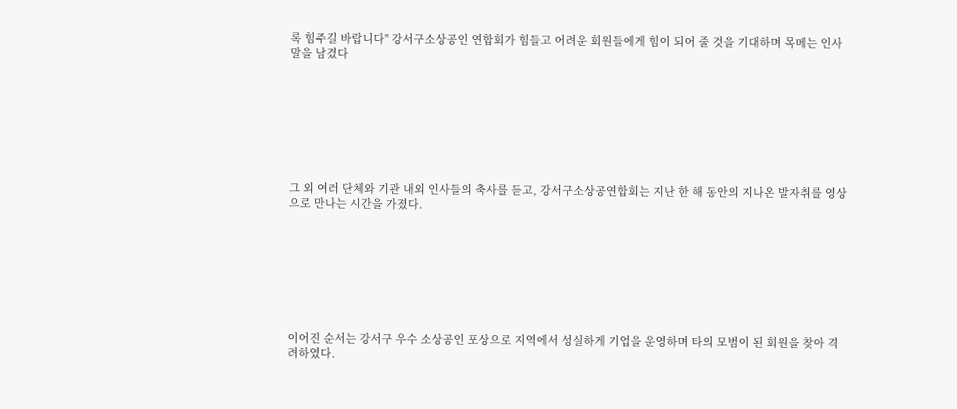록 힘주길 바랍니다" 강서구소상공인 연합회가 힘들고 어려운 회원들에게 힘이 되어 줄 것을 기대하며 목메는 인사말을 남겼다








그 외 여러 단체와 기관 내외 인사들의 축사를 듣고, 강서구소상공연합회는 지난 한 해 동안의 지나온 발자취를 영상으로 만나는 시간을 가졌다.








이어진 순서는 강서구 우수 소상공인 포상으로 지역에서 성실하게 기업을 운영하며 타의 모범이 된 회원을 찾아 격려하였다.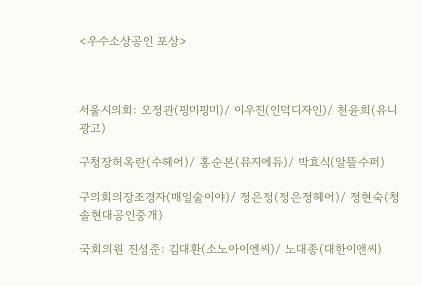<우수소상공인 포상>



서울시의회: 오정관(핑미핑미)/ 이우진(인덕디자인)/ 천윤희(유니광고)

구청장허옥란(수헤어)/ 홍순본(뮤지에듀)/ 박효식(알뜰수퍼)

구의회의장조경자(매일술이야)/ 정은정(정은정헤어)/ 정현숙(청솔현대공인중개)

국회의원 진성준: 김대환(소노아이엔씨)/ 노대종(대한이앤씨)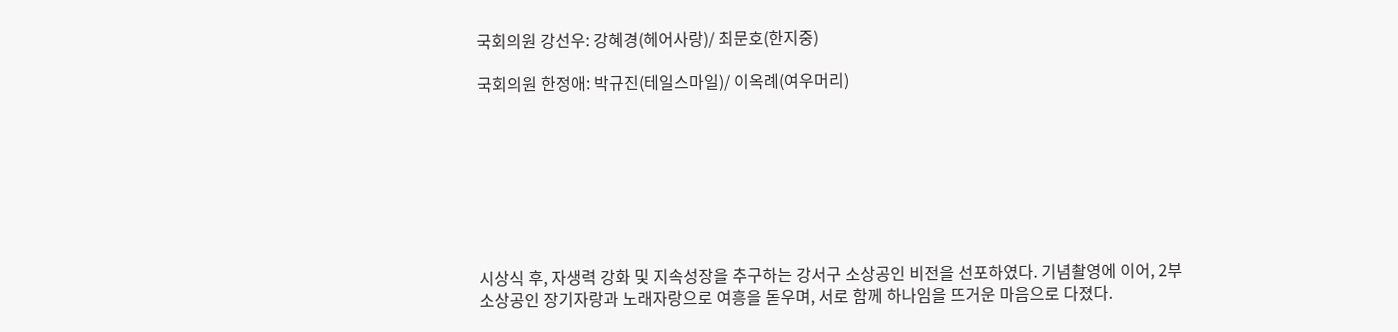국회의원 강선우: 강혜경(헤어사랑)/ 최문호(한지중)

국회의원 한정애: 박규진(테일스마일)/ 이옥례(여우머리)








시상식 후, 자생력 강화 및 지속성장을 추구하는 강서구 소상공인 비전을 선포하였다. 기념촬영에 이어, 2부 소상공인 장기자랑과 노래자랑으로 여흥을 돋우며, 서로 함께 하나임을 뜨거운 마음으로 다졌다.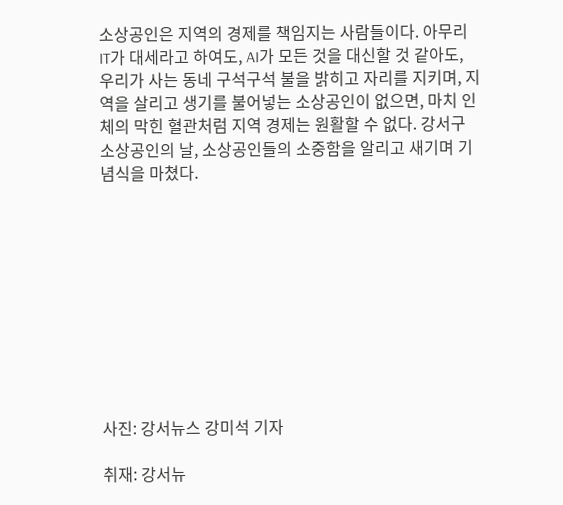소상공인은 지역의 경제를 책임지는 사람들이다. 아무리 IT가 대세라고 하여도, AI가 모든 것을 대신할 것 같아도, 우리가 사는 동네 구석구석 불을 밝히고 자리를 지키며, 지역을 살리고 생기를 불어넣는 소상공인이 없으면, 마치 인체의 막힌 혈관처럼 지역 경제는 원활할 수 없다. 강서구 소상공인의 날, 소상공인들의 소중함을 알리고 새기며 기념식을 마쳤다.










사진: 강서뉴스 강미석 기자

취재: 강서뉴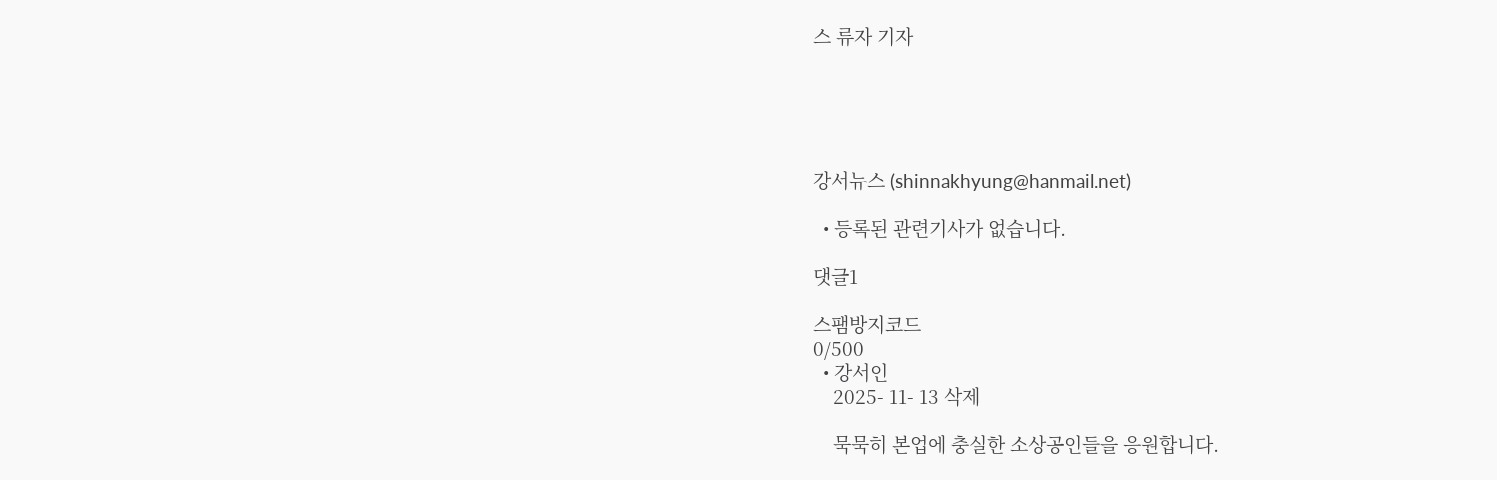스 류자 기자





강서뉴스 (shinnakhyung@hanmail.net)

  • 등록된 관련기사가 없습니다.

댓글1

스팸방지코드
0/500
  • 강서인
    2025- 11- 13 삭제

    묵묵히 본업에 충실한 소상공인들을 응원합니다.